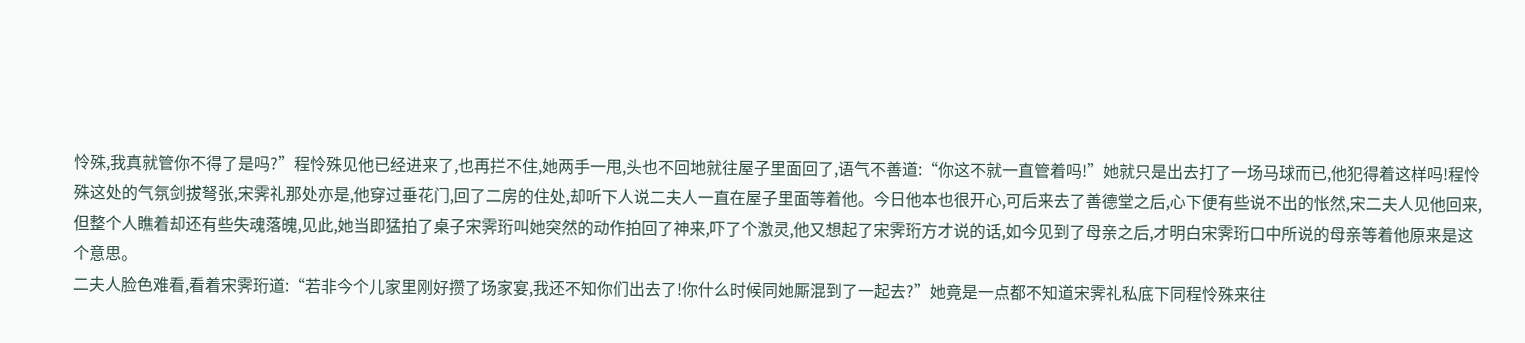怜殊,我真就管你不得了是吗?”程怜殊见他已经进来了,也再拦不住,她两手一甩,头也不回地就往屋子里面回了,语气不善道:“你这不就一直管着吗!”她就只是出去打了一场马球而已,他犯得着这样吗!程怜殊这处的气氛剑拔弩张,宋霁礼那处亦是,他穿过垂花门,回了二房的住处,却听下人说二夫人一直在屋子里面等着他。今日他本也很开心,可后来去了善德堂之后,心下便有些说不出的怅然,宋二夫人见他回来,但整个人瞧着却还有些失魂落魄,见此,她当即猛拍了桌子宋霁珩叫她突然的动作拍回了神来,吓了个激灵,他又想起了宋霁珩方才说的话,如今见到了母亲之后,才明白宋霁珩口中所说的母亲等着他原来是这个意思。
二夫人脸色难看,看着宋霁珩道:“若非今个儿家里刚好攒了场家宴,我还不知你们出去了!你什么时候同她厮混到了一起去?”她竟是一点都不知道宋霁礼私底下同程怜殊来往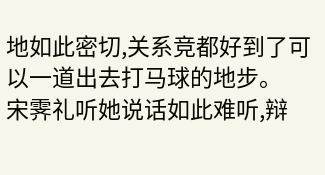地如此密切,关系竞都好到了可以一道出去打马球的地步。
宋霁礼听她说话如此难听,辩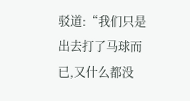驳道:“我们只是出去打了马球而已,又什么都没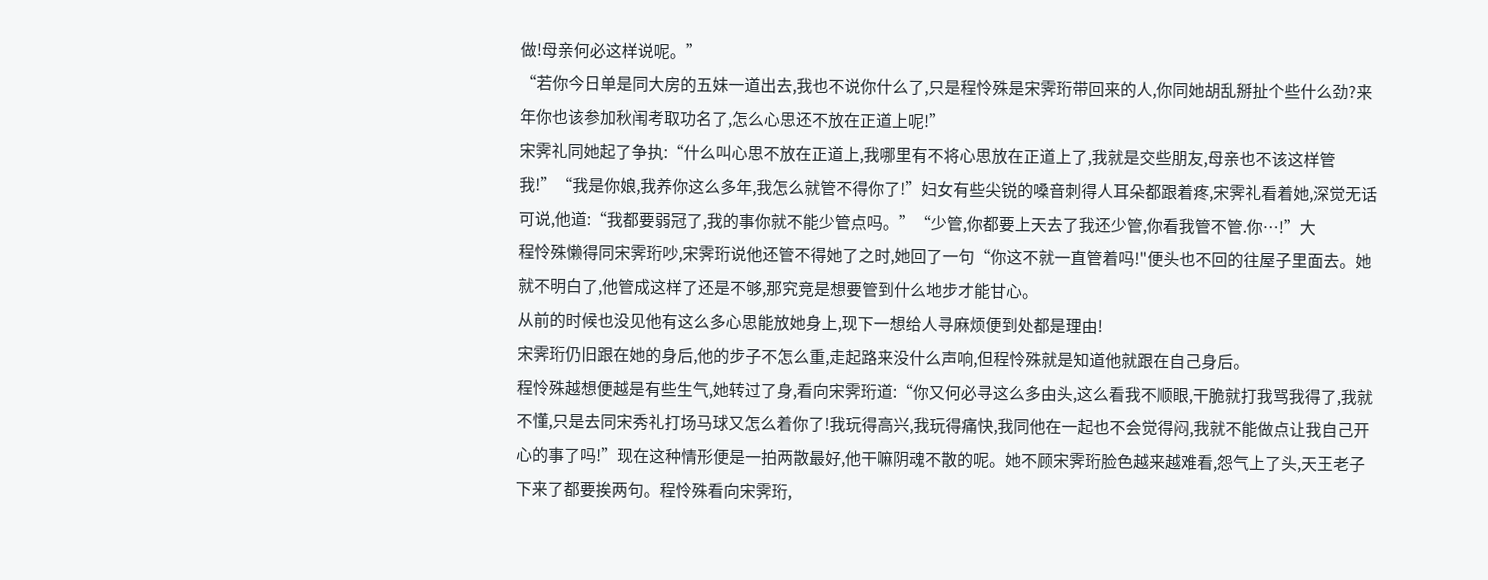做!母亲何必这样说呢。”
“若你今日单是同大房的五妹一道出去,我也不说你什么了,只是程怜殊是宋霁珩带回来的人,你同她胡乱掰扯个些什么劲?来年你也该参加秋闱考取功名了,怎么心思还不放在正道上呢!”
宋霁礼同她起了争执:“什么叫心思不放在正道上,我哪里有不将心思放在正道上了,我就是交些朋友,母亲也不该这样管我!”“我是你娘,我养你这么多年,我怎么就管不得你了!”妇女有些尖锐的嗓音刺得人耳朵都跟着疼,宋霁礼看着她,深觉无话可说,他道:“我都要弱冠了,我的事你就不能少管点吗。”“少管,你都要上天去了我还少管,你看我管不管.你…!”大
程怜殊懒得同宋霁珩吵,宋霁珩说他还管不得她了之时,她回了一句“你这不就一直管着吗!"便头也不回的往屋子里面去。她就不明白了,他管成这样了还是不够,那究竞是想要管到什么地步才能甘心。
从前的时候也没见他有这么多心思能放她身上,现下一想给人寻麻烦便到处都是理由!
宋霁珩仍旧跟在她的身后,他的步子不怎么重,走起路来没什么声响,但程怜殊就是知道他就跟在自己身后。
程怜殊越想便越是有些生气,她转过了身,看向宋霁珩道:“你又何必寻这么多由头,这么看我不顺眼,干脆就打我骂我得了,我就不懂,只是去同宋秀礼打场马球又怎么着你了!我玩得高兴,我玩得痛快,我同他在一起也不会觉得闷,我就不能做点让我自己开心的事了吗!”现在这种情形便是一拍两散最好,他干嘛阴魂不散的呢。她不顾宋霁珩脸色越来越难看,怨气上了头,天王老子下来了都要挨两句。程怜殊看向宋霁珩,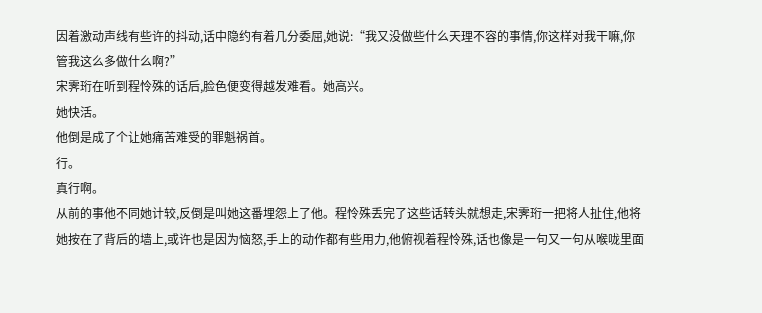因着激动声线有些许的抖动,话中隐约有着几分委屈,她说:“我又没做些什么天理不容的事情,你这样对我干嘛,你管我这么多做什么啊?”
宋霁珩在听到程怜殊的话后,脸色便变得越发难看。她高兴。
她快活。
他倒是成了个让她痛苦难受的罪魁祸首。
行。
真行啊。
从前的事他不同她计较,反倒是叫她这番埋怨上了他。程怜殊丢完了这些话转头就想走,宋霁珩一把将人扯住,他将她按在了背后的墙上,或许也是因为恼怒,手上的动作都有些用力,他俯视着程怜殊,话也像是一句又一句从喉咙里面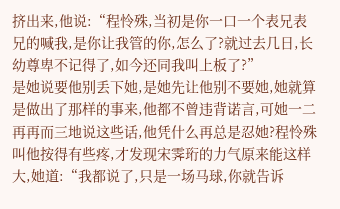挤出来,他说:“程怜殊,当初是你一口一个表兄表兄的喊我,是你让我管的你,怎么了?就过去几日,长幼尊卑不记得了,如今还同我叫上板了?”
是她说要他别丢下她,是她先让他别不要她,她就算是做出了那样的事来,他都不曾违背诺言,可她一二再再而三地说这些话,他凭什么再总是忍她?程怜殊叫他按得有些疼,才发现宋霁珩的力气原来能这样大,她道:“我都说了,只是一场马球,你就告诉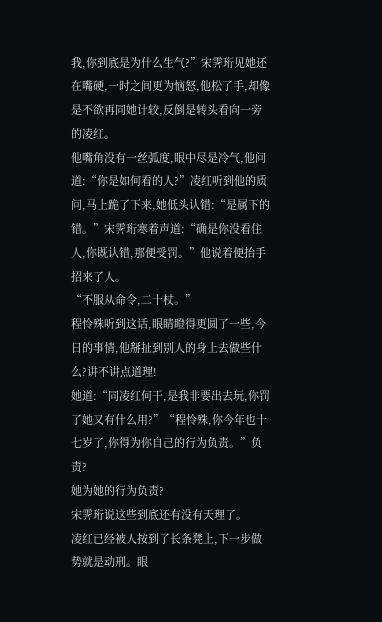我,你到底是为什么生气?”宋霁珩见她还在嘴硬,一时之间更为恼怒,他松了手,却像是不欲再同她计较,反倒是转头看向一旁的凌红。
他嘴角没有一丝弧度,眼中尽是冷气,他问道:“你是如何看的人?”凌红听到他的质问,马上跪了下来,她低头认错:“是属下的错。”宋霁珩寒着声道:“确是你没看住人,你既认错,那便受罚。”他说着便抬手招来了人。
“不服从命令,二十杖。”
程怜殊听到这话,眼睛瞪得更圆了一些,今日的事情,他掰扯到别人的身上去做些什么?讲不讲点道理!
她道:“同凌红何干,是我非要出去玩,你罚了她又有什么用?”“程怜殊,你今年也十七岁了,你得为你自己的行为负责。”负责?
她为她的行为负责?
宋霁珩说这些到底还有没有天理了。
凌红已经被人按到了长条凳上,下一步做势就是动刑。眼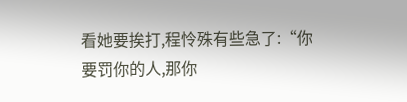看她要挨打,程怜殊有些急了:“你要罚你的人,那你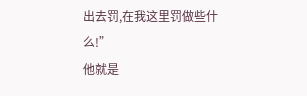出去罚,在我这里罚做些什么!”
他就是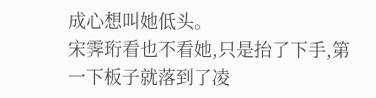成心想叫她低头。
宋霁珩看也不看她,只是抬了下手,第一下板子就落到了凌